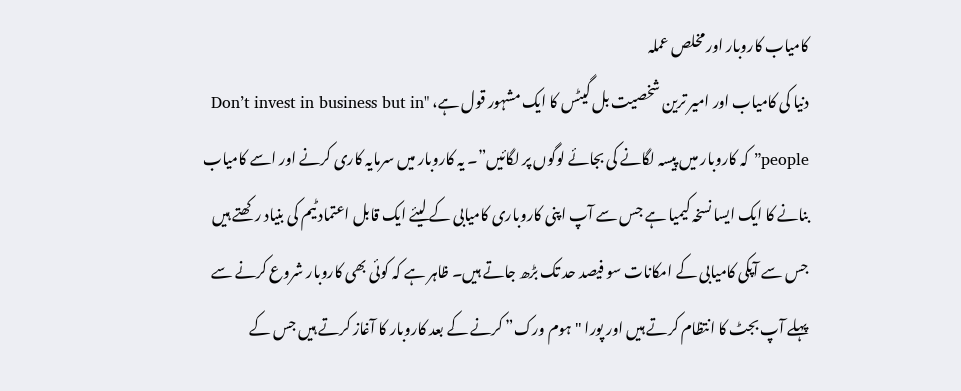کامیاب کاروبار اور مخلص عملہ
دنیا کی کامیاب اور امیر ترین شخصیت بل گیٹس کا ایک مشہور قول ہے، "Don’t invest in business but in people” کہ کاروبار میں پیسہ لگانے کی بجائے لوگوں پر لگائیں”۔ یہ کاروبار میں سرمایہ کاری کرنے اور اسے کامیاب بنانے کا ایک ایسا نسخہ کیمیا ہے جس سے آپ اپنی کاروباری کامیابی کے لیئے ایک قابل اعتماد ٹیم کی بنیاد رکھتے ہیں جس سے آپکی کامیابی کے امکانات سو فیصد حد تک بڑھ جاتے ہیں۔ ظاہر ہے کہ کوئی بھی کاروبار شروع کرنے سے پہلے آپ بجٹ کا انتظام کرتے ہیں اور پورا "ہوم ورک” کرنے کے بعد کاروبار کا آغاز کرتے ہیں جس کے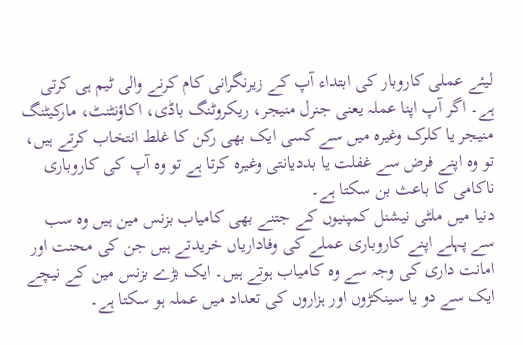لیئے عملی کاروبار کی ابتداء آپ کے زیرنگرانی کام کرنے والی ٹیم ہی کرتی ہے۔ اگر آپ اپنا عملہ یعنی جنرل منیجر، ریکروٹنگ باڈی، اکاؤنٹنٹ، مارکیٹنگ منیجر یا کلرک وغیرہ میں سے کسی ایک بھی رکن کا غلط انتخاب کرتے ہیں، تو وہ اپنے فرض سے غفلت یا بددیانتی وغیرہ کرتا ہے تو وہ آپ کی کاروباری ناکامی کا باعث بن سکتا ہے۔
دنیا میں ملٹی نیشنل کمپنیوں کے جتنے بھی کامیاب بزنس مین ہیں وہ سب سے پہلے اپنے کاروباری عملے کی وفاداریاں خریدتے ہیں جن کی محنت اور امانت داری کی وجہ سے وہ کامیاب ہوتے ہیں۔ ایک بڑے بزنس مین کے نیچے ایک سے دو یا سینکڑوں اور ہزاروں کی تعداد میں عملہ ہو سکتا ہے۔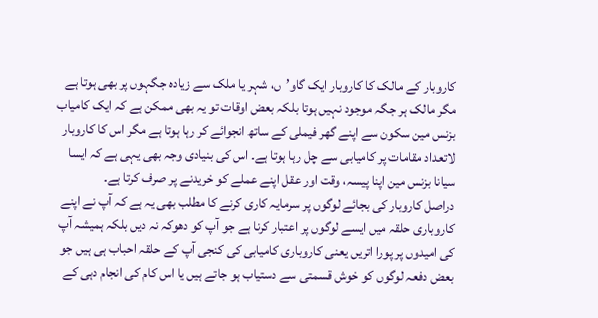کاروبار کے مالک کا کاروبار ایک گاو’ں، شہر یا ملک سے زیادہ جگہوں پر بھی ہوتا ہے مگر مالک ہر جگہ موجود نہیں ہوتا بلکہ بعض اوقات تو یہ بھی ممکن ہے کہ ایک کامیاب بزنس مین سکون سے اپنے گھر فیملی کے ساتھ انجوائے کر رہا ہوتا ہے مگر اس کا کاروبار لاتعداد مقامات پر کامیابی سے چل رہا ہوتا ہے۔ اس کی بنیادی وجہ بھی یہی ہے کہ ایسا سیانا بزنس مین اپنا پیسہ، وقت اور عقل اپنے عملے کو خریدنے پر صرف کرتا ہے۔
دراصل کاروبار کی بجائے لوگوں پر سرمایہ کاری کرنے کا مطلب بھی یہ ہے کہ آپ نے اپنے کاروباری حلقہ میں ایسے لوگوں پر اعتبار کرنا ہے جو آپ کو دھوکہ نہ دیں بلکہ ہمیشہ آپ کی امیدوں پر پورا اتریں یعنی کاروباری کامیابی کی کنجی آپ کے حلقہ احباب ہی ہیں جو بعض دفعہ لوگوں کو خوش قسمتی سے دستیاب ہو جاتے ہیں یا اس کام کی انجام دہی کے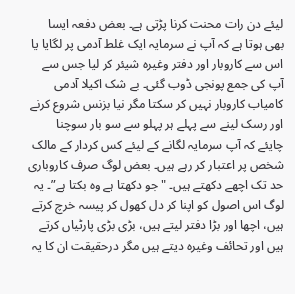لیئے دن رات محنت کرنا پڑتی ہے۔ بعض دفعہ ایسا بھی ہوتا ہے کہ آپ نے سرمایہ ایک غلط آدمی پر لگایا یا اس سے کاروبار اور دفتر وغیرہ شیئر کر لیا جس سے آپ کی جمع پونجی ڈوب گئی۔ بے شک اکیلا آدمی کامیاب کاروبار نہیں کر سکتا مگر نیا بزنس شروع کرنے اور رسک لینے سے پہلے ہر پہلو سے سو بار سوچنا چایئے کہ آپ سرمایہ لگانے کے لیئے کس کردار کے مالک شخص پر اعتبار کر رہے ہیں۔ بعض لوگ صرف کاروباری حد تک اچھے دکھتے ہیں۔ "جو دکھتا ہے وہ بکتا ہے”۔ یہ لوگ اس اصول کو اپنا کر دل کھول کر پیسہ خرچ کرتے ہیں، اچھا اور بڑا دفتر لیتے ہیں، بڑی بڑی پارٹیاں کرتے ہیں اور تحائف وغیرہ دیتے ہیں مگر درحقیقت ان کا یہ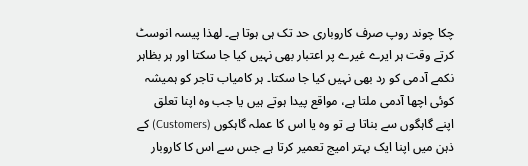چکا چوند روپ صرف کاروباری حد تک ہی ہوتا ہے۔ لھذا پیسہ انوسٹ کرتے وقت ہر ایرے غیرے پر اعتبار بھی نہیں کیا جا سکتا اور ہر بظاہر نکمے آدمی کو رد بھی نہیں کیا جا سکتا۔ ہر کامیاب تاجر کو ہمیشہ کوئی اچھا آدمی ملتا ہے، مواقع پیدا ہوتے ہیں یا جب وہ اپنا تعلق اپنے گاہگوں سے بناتا ہے تو وہ یا اس کا عملہ گاہکوں (Customers) کے ذہن میں اپنا ایک بہتر امیج تعمیر کرتا ہے جس سے اس کا کاروبار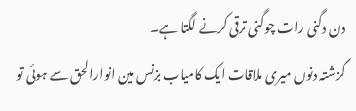دن دگنی رات چوگنی ترقی کرنے لگتا ہے۔
گزشتہ دنوں میری ملاقات ایک کامیاب بزنس مین انوارالحق سے ہوئی تو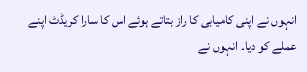انہوں نے اپنی کامیابی کا راز بتاتے ہوئے اس کا سارا کریڈٹ اپنے عملے کو دیا۔ انہوں نے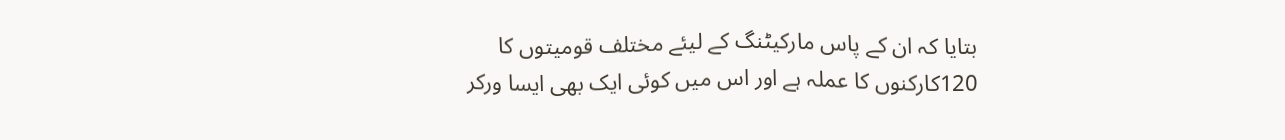بتایا کہ ان کے پاس مارکیٹنگ کے لیئے مختلف قومیتوں کا 120کارکنوں کا عملہ ہے اور اس میں کوئی ایک بھی ایسا ورکر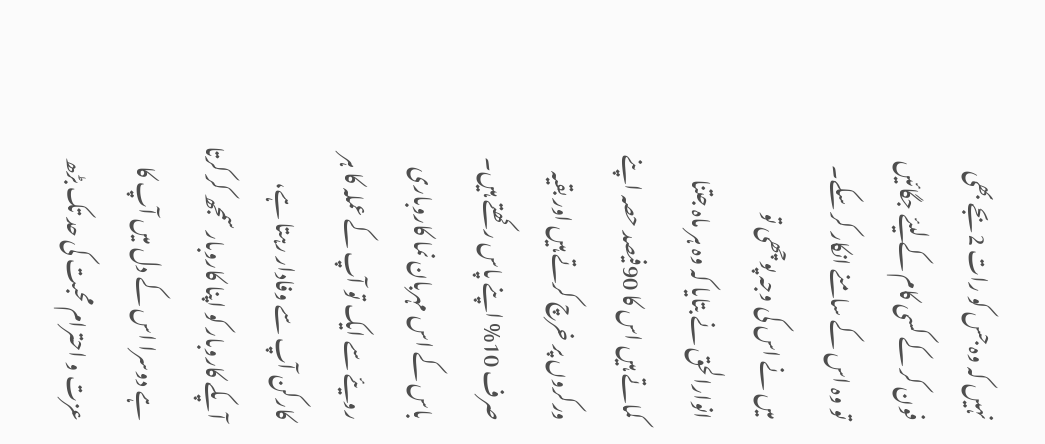نہیں کہ وہ جس کو رات 2بجے بھی فون کر کے کسی کام کے لیئے جگائیں تو وہ اس کے سامنے انکار کر سکے۔ میں نے اس کی وجہ پوچھی تو انوارالحق نے بتایا کہ وہ ہر ماہ جتنا کماتے ہیں اس کا 90فیصد حصہ اپنے ورکروں پر خرچ کرتے ہیں اور بقیہ صرف 10% اپنے پاس رکھتے ہیں۔ باس کے اس مہربان نما کاروباری رویئے سے ایک تو آپ کے عملہ کا ہر کارکن آپ سے وفادار رہتا ہے، آپکے کاروبار کو اپنا کاروبار سمجھ کر کرتا ہے دوسرا اس کے دل میں آپ کا عزت و احترام محبت کی حد تک بڑھ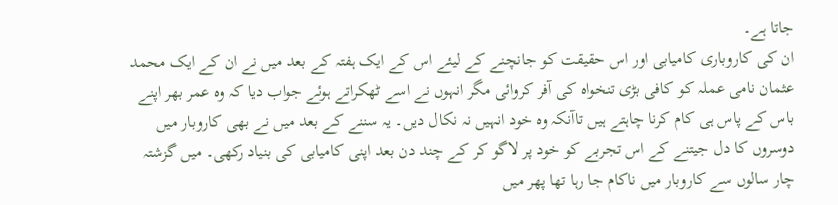جاتا ہے۔
ان کی کاروباری کامیابی اور اس حقیقت کو جانچنے کے لیئے اس کے ایک ہفتہ کے بعد میں نے ان کے ایک محمد عثمان نامی عملہ کو کافی بڑی تنخواہ کی آفر کروائی مگر انہوں نے اسے ٹھکراتے ہوئے جواب دیا کہ وہ عمر بھر اپنے باس کے پاس ہی کام کرنا چاہتے ہیں تاآنکہ وہ خود انہیں نہ نکال دیں۔ یہ سننے کے بعد میں نے بھی کاروبار میں دوسروں کا دل جیتنے کے اس تجربے کو خود پر لاگو کر کے چند دن بعد اپنی کامیابی کی بنیاد رکھی۔ میں گزشتہ چار سالوں سے کاروبار میں ناکام جا رہا تھا پھر میں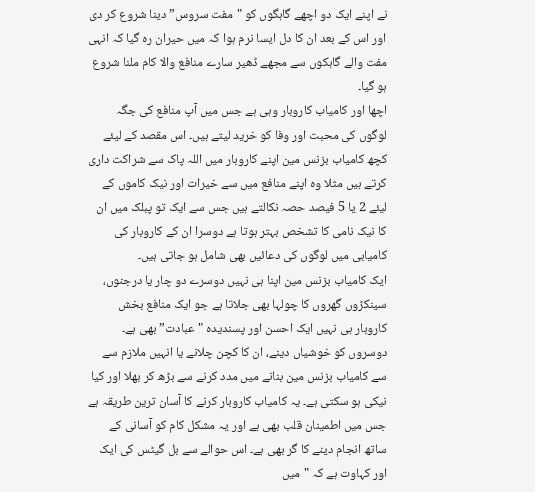نے اپنے ایک دو اچھے گاہگوں کو "مفت سروس” دینا شروع کر دی اور اس کے بعد ان کا دل ایسا نرم ہوا کہ میں حیران رہ گیا کہ انہی مفت والے گاہکوں سے مجھے ڈھیر سارے منافع والا کام ملنا شروع ہو گیا۔
اچھا اور کامیاب کاروبار وہی ہے جس میں آپ منافع کی جگہ لوگوں کی محبت اور وفا کو خرید لیتے ہیں۔ اس مقصد کے لیئے کچھ کامیاب بزنس مین اپنے کاروبار میں اللہ پاک سے شراکت داری کرتے ہیں مثلا وہ اپنے منافع میں سے خیرات اور نیک کاموں کے لیئے 2 یا 5 فیصد حصہ نکالتے ہیں جس سے ایک تو پبلک میں ان کا نیک نامی کا تشخص بہتر ہوتا ہے دوسرا ان کے کاروبار کی کامیابی میں لوگوں کی دعائیں بھی شامل ہو جاتی ہیں۔
ایک کامیاب بزنس مین اپنا ہی نہیں دوسرے دو چار یا درجنوں، سینکڑوں گھروں کا چولہا بھی جلاتا ہے جو ایک منافع بخش کاروبار ہی نہیں ایک احسن اور پسندیدہ "عبادت” بھی ہے۔ دوسروں کو خوشیاں دینے، ان کا کچن چلانے یا انہیں ملازم سے سے کامیاب بزنس مین بنانے میں مدد کرنے سے بڑھ کر بھلا اور کیا نیکی ہو سکتی ہے۔ یہ کامیاب کاروبار کرنے کا آسان ترین طریقہ ہے جس میں اطمینان قلب بھی ہے اور یہ مشکل کام کو آسانی کے ساتھ انجام دینے کا گر بھی ہے۔ اس حوالے سے بل گیٹس کی ایک اور کہاوت ہے کہ "میں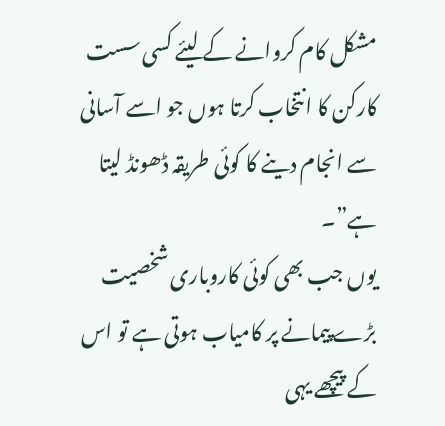مشکل کام کروانے کے لیئے کسی سست کارکن کا انتخاب کرتا ہوں جو اسے آسانی سے انجام دینے کا کوئی طریقہ ڈھونڈ لیتا ہے”۔
یوں جب بھی کوئی کاروباری شخصیت بڑے پیمانے پر کامیاب ہوتی ہے تو اس کے پیچھے یہی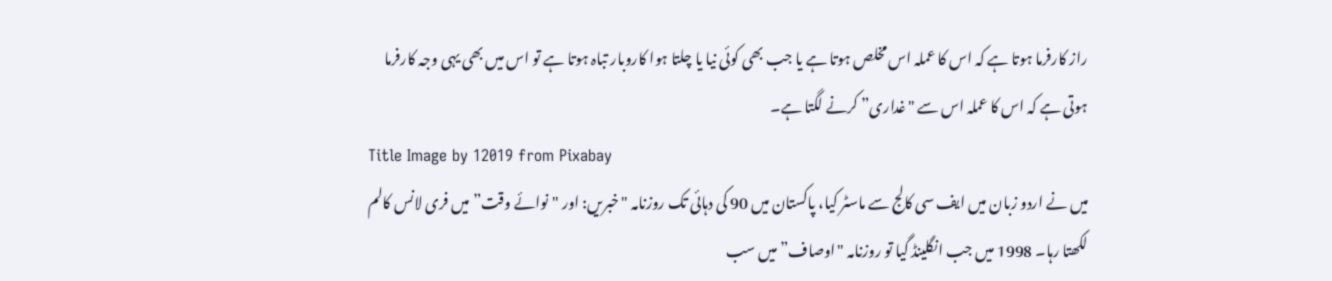راز کارفرما ہوتا ہے کہ اس کا عملہ اس مخلص ہوتا ہے یا جب بھی کوئی نیا یا چلتا ہوا کاروبار تباہ ہوتا ہے تو اس میں بھی یہی وجہ کارفرما ہوتی ہے کہ اس کا عملہ اس سے "غداری” کرنے لگتا ہے۔
Title Image by 12019 from Pixabay
میں نے اردو زبان میں ایف سی کالج سے ماسٹر کیا، پاکستان میں 90 کی دہائی تک روزنامہ "خبریں: اور "نوائے وقت” میں فری لانس کالم لکھتا رہا۔ 1998 میں جب انگلینڈ گیا تو روزنامہ "اوصاف” میں سب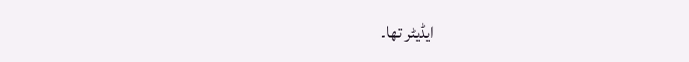ایڈیٹر تھا۔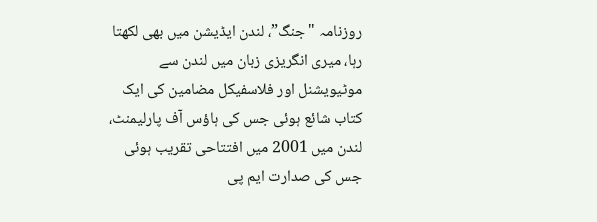روزنامہ "جنگ”، لندن ایڈیشن میں بھی لکھتا رہا، میری انگریزی زبان میں لندن سے موٹیویشنل اور فلاسفیکل مضامین کی ایک کتاب شائع ہوئی جس کی ہاؤس آف پارلیمنٹ، لندن میں 2001 میں افتتاحی تقریب ہوئی جس کی صدارت ایم پی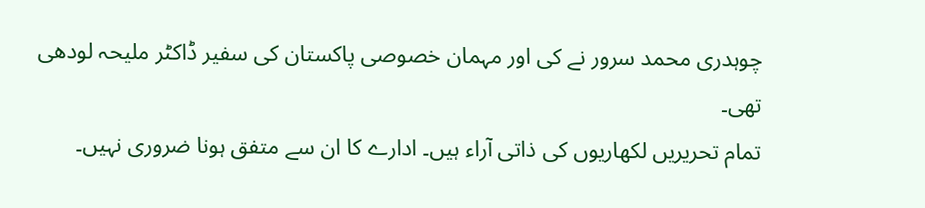چوہدری محمد سرور نے کی اور مہمان خصوصی پاکستان کی سفیر ڈاکٹر ملیحہ لودھی تھی۔
تمام تحریریں لکھاریوں کی ذاتی آراء ہیں۔ ادارے کا ان سے متفق ہونا ضروری نہیں۔